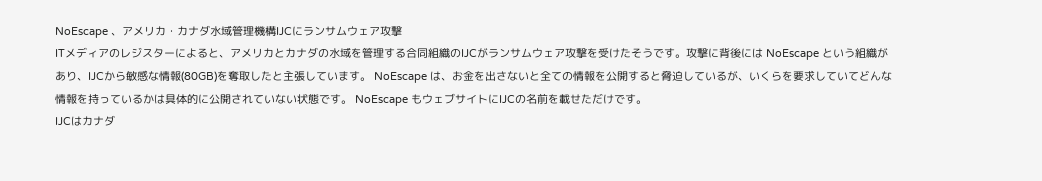NoEscape 、アメリカ・カナダ水域管理機構IJCにランサムウェア攻撃
ITメディアのレジスターによると、アメリカとカナダの水域を管理する合同組織のIJCがランサムウェア攻撃を受けたそうです。攻撃に背後には NoEscape という組織があり、IJCから敏感な情報(80GB)を奪取したと主張しています。 NoEscape は、お金を出さないと全ての情報を公開すると脅迫しているが、いくらを要求していてどんな情報を持っているかは具体的に公開されていない状態です。 NoEscape もウェブサイトにIJCの名前を載せただけです。
IJCはカナダ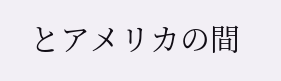とアメリカの間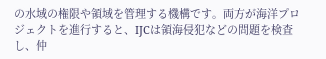の水域の権限や領域を管理する機構です。両方が海洋プロジェクトを進行すると、IJCは領海侵犯などの問題を検査し、仲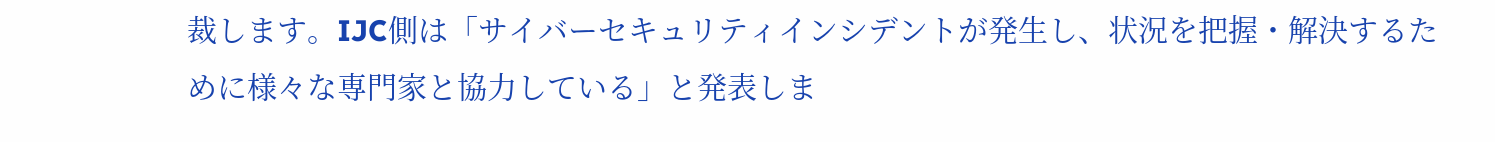裁します。IJC側は「サイバーセキュリティインシデントが発生し、状況を把握・解決するために様々な専門家と協力している」と発表しま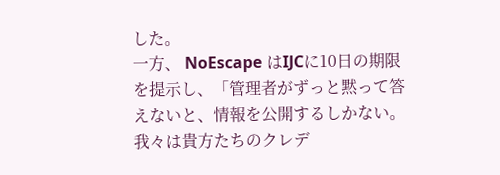した。
一方、 NoEscape はIJCに10日の期限を提示し、「管理者がずっと黙って答えないと、情報を公開するしかない。我々は貴方たちのクレデ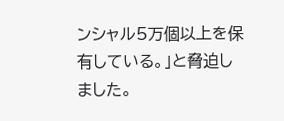ンシャル5万個以上を保有している。」と脅迫しました。